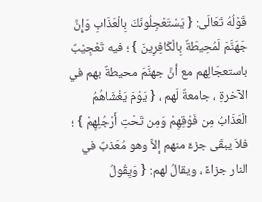قَوْلُهُ تَعَالَى: { يَسْتَعْجِلُونَكَ بِالْعَذَابِ وَإِنَّ جَهَنَّمَ لَمُحِيطَةٌ بِالْكَافِرِينَ } ؛ فيه تَعْجِيْبٌ باستعجَالِهم مع أنَّ جهنَّمَ محيطةٌ بهم في الآخرةِ ، جامعةٌ لَهم ، { يَوْمَ يَغْشَاهُمُ الْعَذَابُ مِن فَوْقِهِمْ وَمِن تَحْتِ أَرْجُلِهِمْ } ؛ فلاَ يبقَى جزءٌ منهم إلاَّ وهو مُعَذبٌ في النار جزاءً ، ويقالُ لهم: { وَيِقُولُ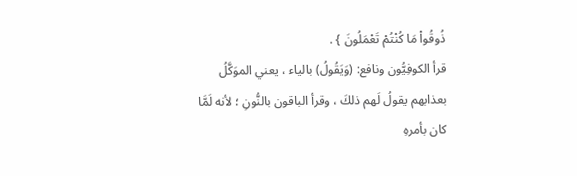ذُوقُواْ مَا كُنْتُمْ تَعْمَلُونَ } .
قرأ الكوفِيُّون ونافع: (وَيَقُولُ) بالياء ، يعني الموَكَّلُ بعذابهم يقولُ لَهم ذلكَ ، وقرأ الباقون بالنُّونِ ؛ لأنه لَمَّا كان بأمرهِ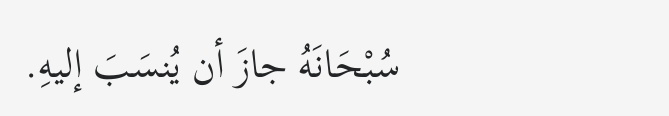سُبْحَانَهُ جازَ أن يُنسَبَ إليهِ.